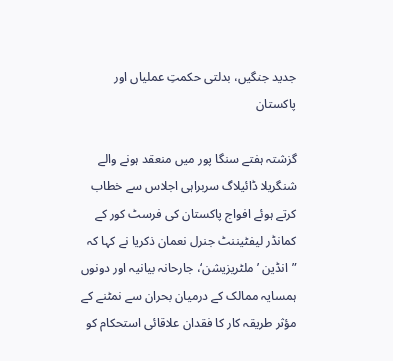جدید جنگیں، بدلتی حکمتِ عملیاں اور پاکستان

گزشتہ ہفتے سنگا پور میں منعقد ہونے والے شنگریلا ڈائیلاگ سربراہی اجلاس سے خطاب کرتے ہوئے افواج پاکستان کی فرسٹ کور کے کمانڈر لیفٹیننٹ جنرل نعمان ذکریا نے کہا کہ ”انڈین ’ملٹریزیشن‘، جارحانہ بیانیہ اور دونوں ہمسایہ ممالک کے درمیان بحران سے نمٹنے کے مؤثر طریقہ کار کا فقدان علاقائی استحکام کو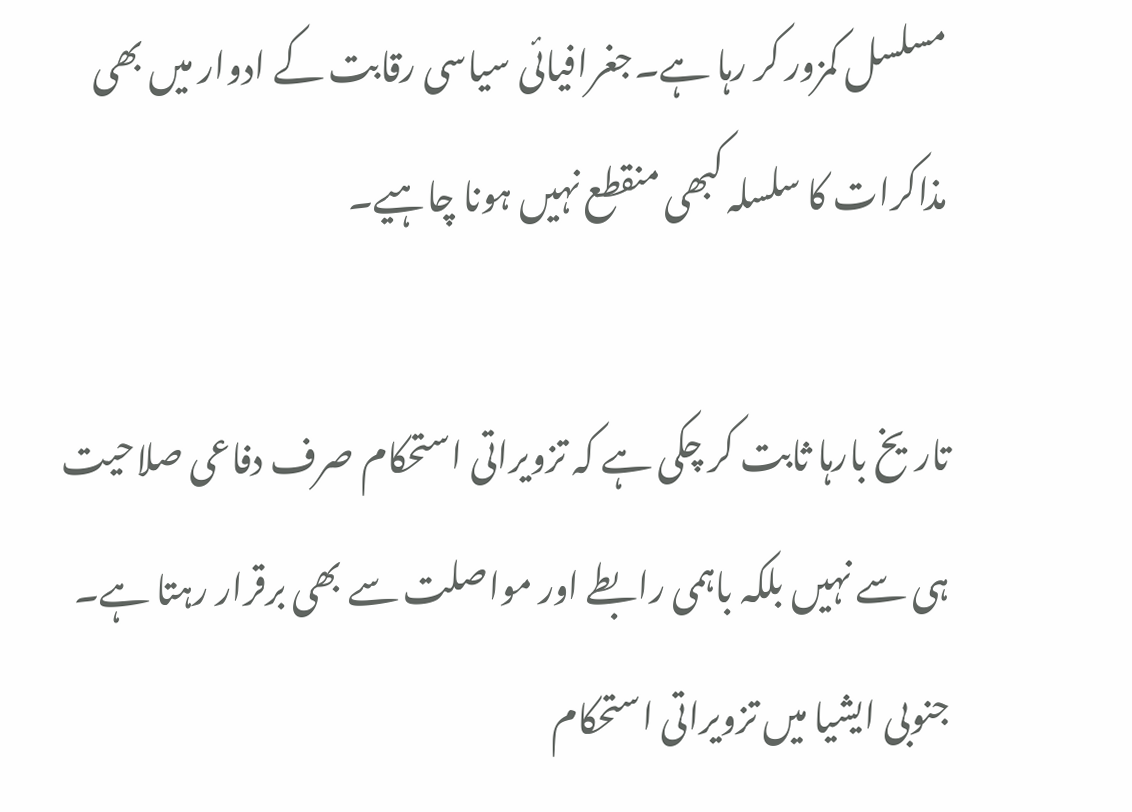مسلسل کمزور کر رہا ہے۔جغرافیائی سیاسی رقابت کے ادوار میں بھی مذاکرات کا سلسلہ کبھی منقطع نہیں ہونا چاہیے۔

تاریخ بارہا ثابت کر چکی ہے کہ تزویراتی استحکام صرف دفاعی صلاحیت ہی سے نہیں بلکہ باہمی رابطے اور مواصلت سے بھی برقرار رہتا ہے۔ جنوبی ایشیا میں تزویراتی استحکام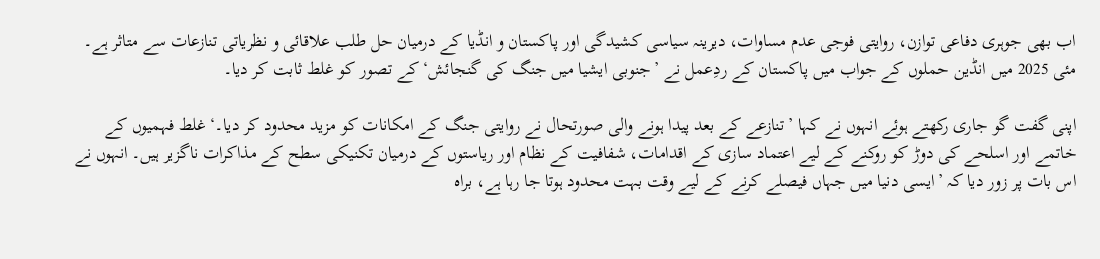اب بھی جوہری دفاعی توازن، روایتی فوجی عدم مساوات، دیرینہ سیاسی کشیدگی اور پاکستان و انڈیا کے درمیان حل طلب علاقائی و نظریاتی تنازعات سے متاثر ہے۔ مئی 2025 میں انڈین حملوں کے جواب میں پاکستان کے ردِعمل نے ’جنوبی ایشیا میں جنگ کی گنجائش‘ کے تصور کو غلط ثابت کر دیا۔

اپنی گفت گو جاری رکھتے ہوئے انہوں نے کہا ’تنازعے کے بعد پیدا ہونے والی صورتحال نے روایتی جنگ کے امکانات کو مزید محدود کر دیا۔‘ غلط فہمیوں کے خاتمے اور اسلحے کی دوڑ کو روکنے کے لیے اعتماد سازی کے اقدامات، شفافیت کے نظام اور ریاستوں کے درمیان تکنیکی سطح کے مذاکرات ناگزیر ہیں۔ انہوں نے اس بات پر زور دیا کہ ’ایسی دنیا میں جہاں فیصلے کرنے کے لیے وقت بہت محدود ہوتا جا رہا ہے، براہ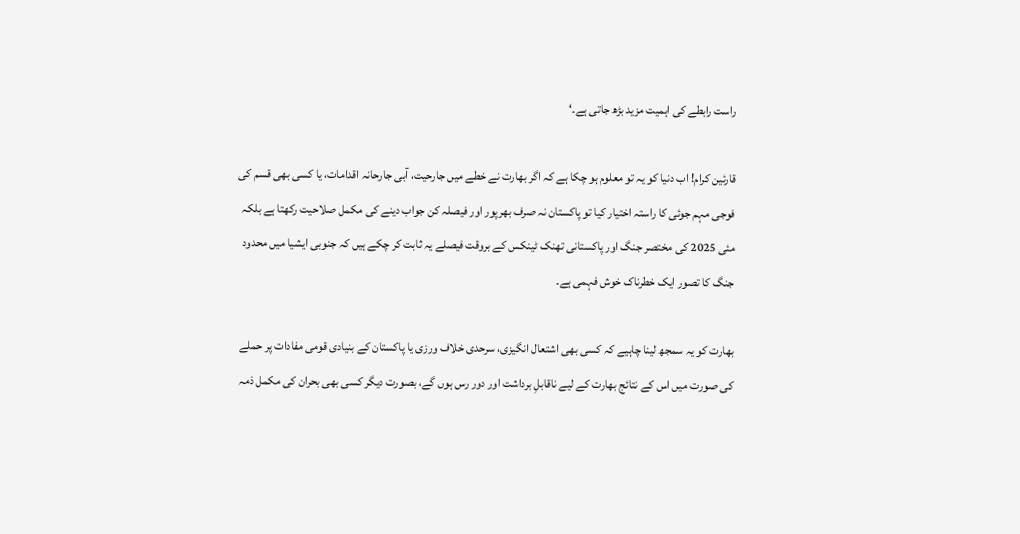راست رابطے کی اہمیت مزید بڑھ جاتی ہے۔‘

قارئین کرام! اب دنیا کو یہ تو معلوم ہو چکا ہے کہ اگر بھارت نے خطے میں جارحیت، آبی جارحانہ اقدامات، یا کسی بھی قسم کی فوجی مہم جوئی کا راستہ اختیار کیا تو پاکستان نہ صرف بھرپور اور فیصلہ کن جواب دینے کی مکمل صلاحیت رکھتا ہے بلکہ مئی 2025 کی مختصر جنگ اور پاکستانی تھنک ٹینکس کے بروقت فیصلے یہ ثابت کر چکے ہیں کہ جنوبی ایشیا میں محدود جنگ کا تصور ایک خطرناک خوش فہمی ہے۔

بھارت کو یہ سمجھ لینا چاہیے کہ کسی بھی اشتعال انگیزی، سرحدی خلاف ورزی یا پاکستان کے بنیادی قومی مفادات پر حملے کی صورت میں اس کے نتائج بھارت کے لیے ناقابلِ برداشت اور دور رس ہوں گے، بصورت دیگر کسی بھی بحران کی مکمل ذمہ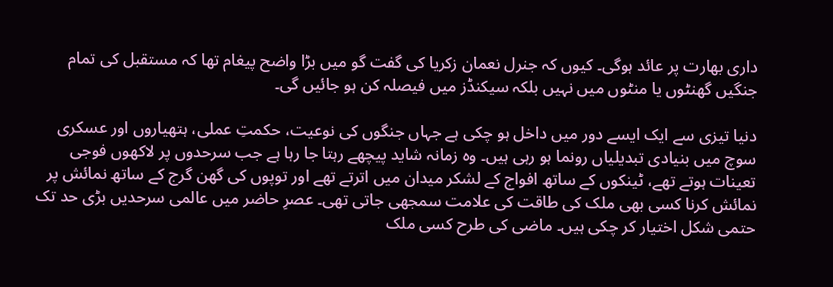داری بھارت پر عائد ہوگی۔ کیوں کہ جنرل نعمان زکریا کی گفت گو میں بڑا واضح پیغام تھا کہ مستقبل کی تمام جنگیں گھنٹوں یا منٹوں میں نہیں بلکہ سیکنڈز میں فیصلہ کن ہو جائیں گی۔

دنیا تیزی سے ایک ایسے دور میں داخل ہو چکی ہے جہاں جنگوں کی نوعیت، حکمتِ عملی، ہتھیاروں اور عسکری سوچ میں بنیادی تبدیلیاں رونما ہو رہی ہیں۔ وہ زمانہ شاید پیچھے رہتا جا رہا ہے جب سرحدوں پر لاکھوں فوجی تعینات ہوتے تھے، ٹینکوں کے ساتھ افواج کے لشکر میدان میں اترتے تھے اور توپوں کی گھن گرج کے ساتھ نمائش پر نمائش کرنا کسی بھی ملک کی طاقت کی علامت سمجھی جاتی تھی۔ عصرِ حاضر میں عالمی سرحدیں بڑی حد تک حتمی شکل اختیار کر چکی ہیں۔ ماضی کی طرح کسی ملک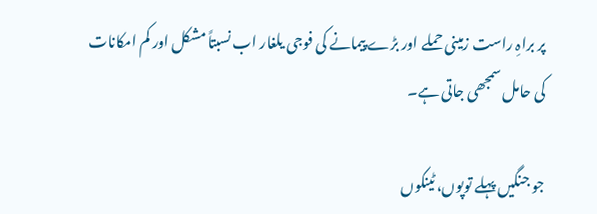پر براہِ راست زمینی حملے اور بڑے پیمانے کی فوجی یلغار اب نسبتاً مشکل اور کم امکانات کی حامل سمجھی جاتی ہے۔

جو جنگیں پہلے توپوں، ٹینکوں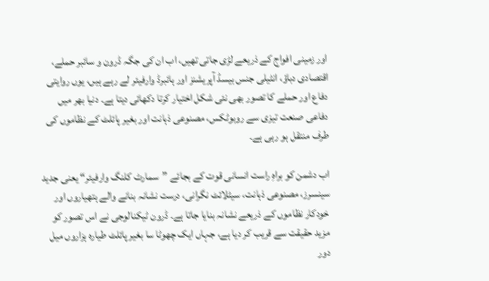اور زمینی افواج کے ذریعے لڑی جاتی تھیں، اب ان کی جگہ ڈرون و سائبر حملے، اقتصادی دباؤ، انٹیلی جنس بیسڈ آپریشنز اور ہائبرڈ وارفیئر لے رہے ہیں، یوں روایتی دفاع اور حملے کا تصور بھی نئی شکل اختیار کرتا دکھائی دیتا ہے۔ دنیا بھر میں دفاعی صنعت تیزی سے روبوٹکس، مصنوعی ذہانت اور بغیر پائلٹ کے نظاموں کی طرف منتقل ہو رہی ہے۔

اب دشمن کو براہِ راست انسانی قوت کے بجائے ”سمارٹ کلنگ وارفیئر“ یعنی جدید سینسرز، مصنوعی ذہانت، سیٹلائٹ نگرانی، درست نشانہ بنانے والے ہتھیاروں اور خودکار نظاموں کے ذریعے نشانہ بنایا جاتا ہے۔ ڈرون ٹیکنالوجی نے اس تصور کو مزید حقیقت سے قریب کر دیا ہے، جہاں ایک چھوٹا سا بغیر پائلٹ طیارہ ہزاروں میل دور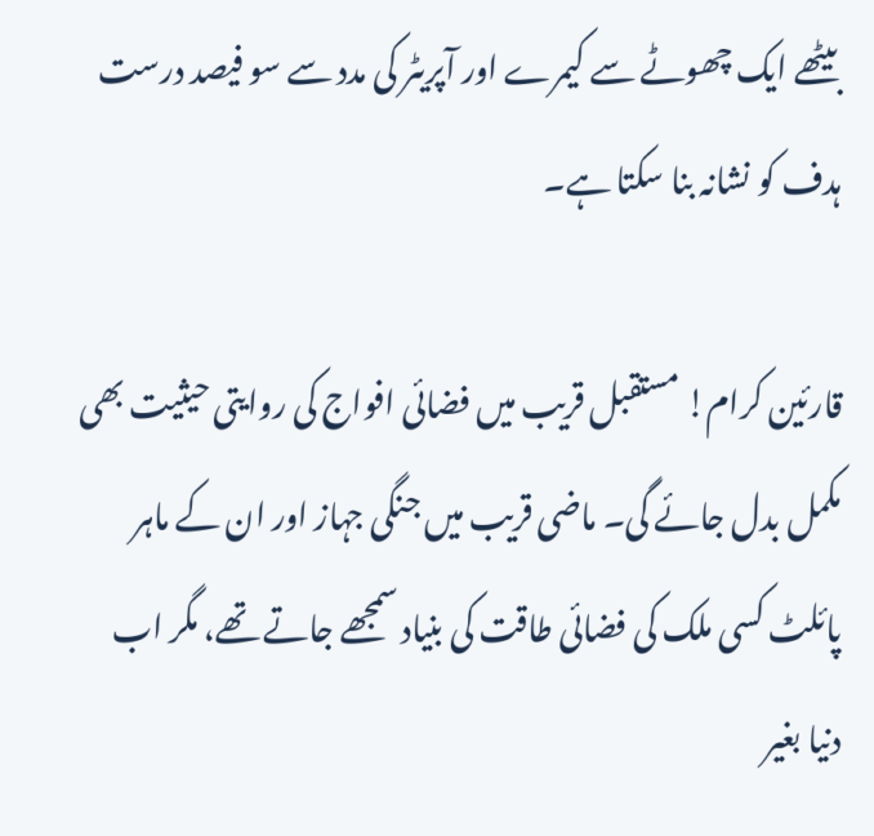بیٹھے ایک چھوٹے سے کیمرے اور آپریٹر کی مدد سے سو فیصد درست ہدف کو نشانہ بنا سکتا ہے۔

قارئین کرام! مستقبل قریب میں فضائی افواج کی روایتی حیثیت بھی مکمل بدل جائے گی۔ ماضی قریب میں جنگی جہاز اور ان کے ماہر پائلٹ کسی ملک کی فضائی طاقت کی بنیاد سمجھے جاتے تھے، مگر اب دنیا بغیر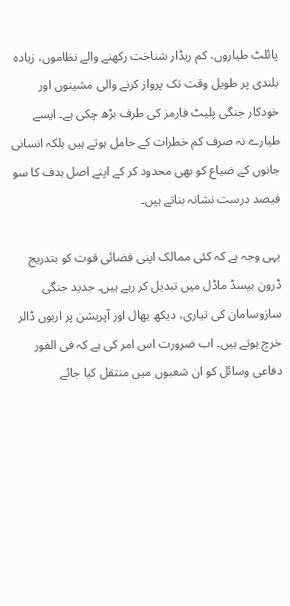پائلٹ طیاروں، کم ریڈار شناخت رکھنے والے نظاموں، زیادہ بلندی پر طویل وقت تک پرواز کرنے والی مشینوں اور خودکار جنگی پلیٹ فارمز کی طرف بڑھ چکی ہے۔ ایسے طیارے نہ صرف کم خطرات کے حامل ہوتے ہیں بلکہ انسانی جانوں کے ضیاع کو بھی محدود کر کے اپنے اصل ہدف کا سو فیصد درست نشانہ بناتے ہیں۔

یہی وجہ ہے کہ کئی ممالک اپنی فضائی قوت کو بتدریج ڈرون بیسڈ ماڈل میں تبدیل کر رہے ہیں۔ جدید جنگی سازوسامان کی تیاری، دیکھ بھال اور آپریشن پر اربوں ڈالر خرچ ہوتے ہیں۔ اب ضرورت اس امر کی ہے کہ فی الفور دفاعی وسائل کو ان شعبوں میں منتقل کیا جائے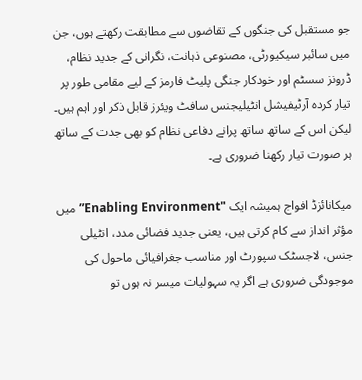جو مستقبل کی جنگوں کے تقاضوں سے مطابقت رکھتے ہوں، جن میں سائبر سیکیورٹی، مصنوعی ذہانت، نگرانی کے جدید نظام، ڈرونز سسٹم اور خودکار جنگی پلیٹ فارمز کے لیے مقامی طور پر تیار کردہ آرٹیفیشل انٹیلیجنس سافٹ ویئرز قابل ذکر اور اہم ہیں۔ لیکن اس کے ساتھ ساتھ پرانے دفاعی نظام کو بھی جدت کے ساتھ ہر صورت تیار رکھنا ضروری ہے۔

میکانائزڈ افواج ہمیشہ ایک "Enabling Environment” میں مؤثر انداز سے کام کرتی ہیں، یعنی جدید فضائی مدد، انٹیلی جنس، لاجسٹک سپورٹ اور مناسب جغرافیائی ماحول کی موجودگی ضروری ہے اگر یہ سہولیات میسر نہ ہوں تو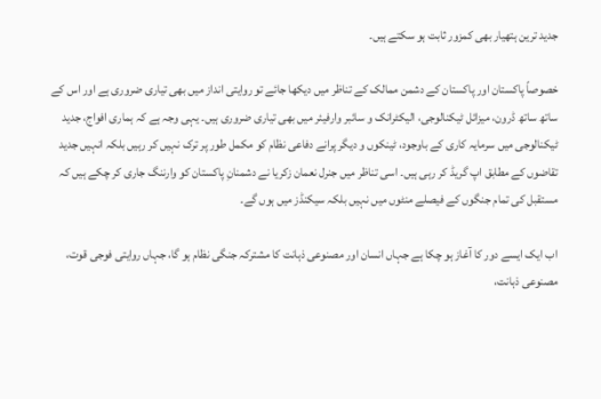جدید ترین ہتھیار بھی کمزور ثابت ہو سکتے ہیں۔

خصوصاً پاکستان اور پاکستان کے دشمن ممالک کے تناظر میں دیکھا جائے تو روایتی انداز میں بھی تیاری ضروری ہے اور اس کے ساتھ ساتھ ڈرون، میزائل ٹیکنالوجی، الیکٹرانک و سائبر وارفیئر میں بھی تیاری ضروری ہیں۔ یہی وجہ ہے کہ ہماری افواج، جدید ٹیکنالوجی میں سرمایہ کاری کے باوجود، ٹینکوں و دیگر پرانے دفاعی نظام کو مکمل طور پر ترک نہیں کر رہیں بلکہ انہیں جدید تقاضوں کے مطابق اپ گریڈ کر رہی ہیں۔ اسی تناظر میں جنرل نعمان زکریا نے دشمنانِ پاکستان کو وارننگ جاری کر چکے ہیں کہ مستقبل کی تمام جنگوں کے فیصلے منٹوں میں نہیں بلکہ سیکنڈز میں ہوں گے۔

اب ایک ایسے دور کا آغاز ہو چکا ہے جہاں انسان اور مصنوعی ذہانت کا مشترکہ جنگی نظام ہو گا، جہاں روایتی فوجی قوت، مصنوعی ذہانت،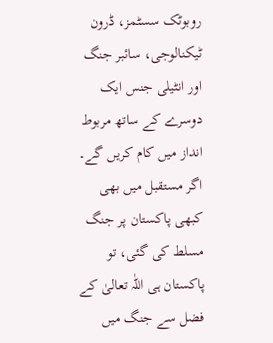روبوٹک سسٹمز، ڈرون ٹیکنالوجی، سائبر جنگ اور انٹیلی جنس ایک دوسرے کے ساتھ مربوط انداز میں کام کریں گے۔ اگر مستقبل میں بھی کبھی پاکستان پر جنگ مسلط کی گئی، تو پاکستان ہی اللّٰہ تعالیٰ کے فضل سے جنگ میں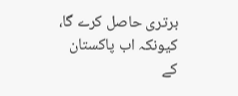برتری حاصل کرے گا، کیونکہ اب پاکستان کے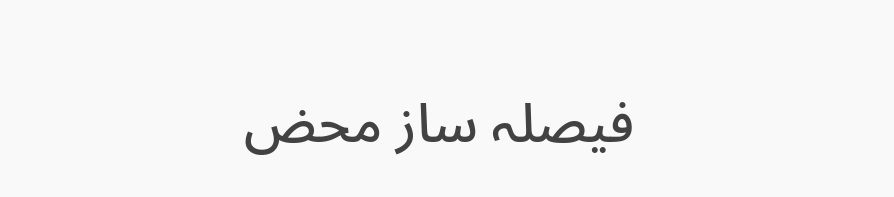فیصلہ ساز محض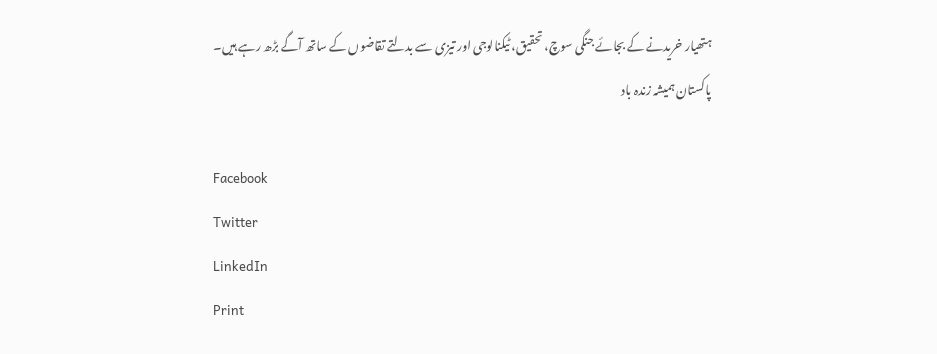ہتھیار خریدنے کے بجائے جنگی سوچ، تحقیق، ٹیکنالوجی اور تیزی سے بدلتے تقاضوں کے ساتھ آگے بڑھ رہے ہیں۔
پاکستان ہمیشہ زندہ باد

Facebook
Twitter
LinkedIn
Print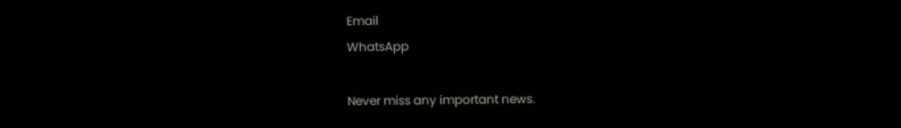Email
WhatsApp

Never miss any important news.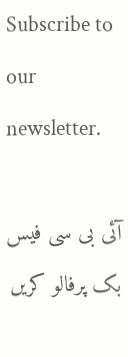Subscribe to our newsletter.

آئی بی سی فیس بک پرفالو کریں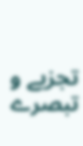تجزیے و تبصرے